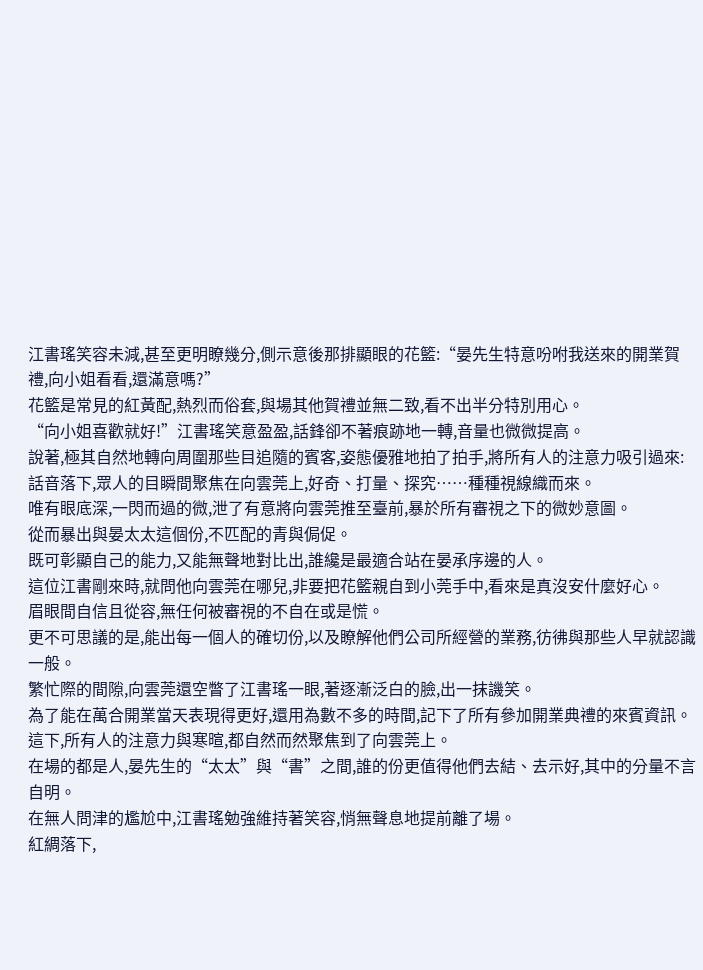江書瑤笑容未減,甚至更明瞭幾分,側示意後那排顯眼的花籃:“晏先生特意吩咐我送來的開業賀禮,向小姐看看,還滿意嗎?”
花籃是常見的紅黃配,熱烈而俗套,與場其他賀禮並無二致,看不出半分特別用心。
“向小姐喜歡就好!”江書瑤笑意盈盈,話鋒卻不著痕跡地一轉,音量也微微提高。
說著,極其自然地轉向周圍那些目追隨的賓客,姿態優雅地拍了拍手,將所有人的注意力吸引過來:
話音落下,眾人的目瞬間聚焦在向雲莞上,好奇、打量、探究……種種視線織而來。
唯有眼底深,一閃而過的微,泄了有意將向雲莞推至臺前,暴於所有審視之下的微妙意圖。
從而暴出與晏太太這個份,不匹配的青與侷促。
既可彰顯自己的能力,又能無聲地對比出,誰纔是最適合站在晏承序邊的人。
這位江書剛來時,就問他向雲莞在哪兒,非要把花籃親自到小莞手中,看來是真沒安什麼好心。
眉眼間自信且從容,無任何被審視的不自在或是慌。
更不可思議的是,能出每一個人的確切份,以及瞭解他們公司所經營的業務,彷彿與那些人早就認識一般。
繁忙際的間隙,向雲莞還空瞥了江書瑤一眼,著逐漸泛白的臉,出一抹譏笑。
為了能在萬合開業當天表現得更好,還用為數不多的時間,記下了所有參加開業典禮的來賓資訊。
這下,所有人的注意力與寒暄,都自然而然聚焦到了向雲莞上。
在場的都是人,晏先生的“太太”與“書”之間,誰的份更值得他們去結、去示好,其中的分量不言自明。
在無人問津的尷尬中,江書瑤勉強維持著笑容,悄無聲息地提前離了場。
紅綢落下,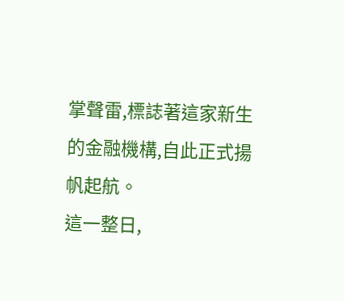掌聲雷,標誌著這家新生的金融機構,自此正式揚帆起航。
這一整日,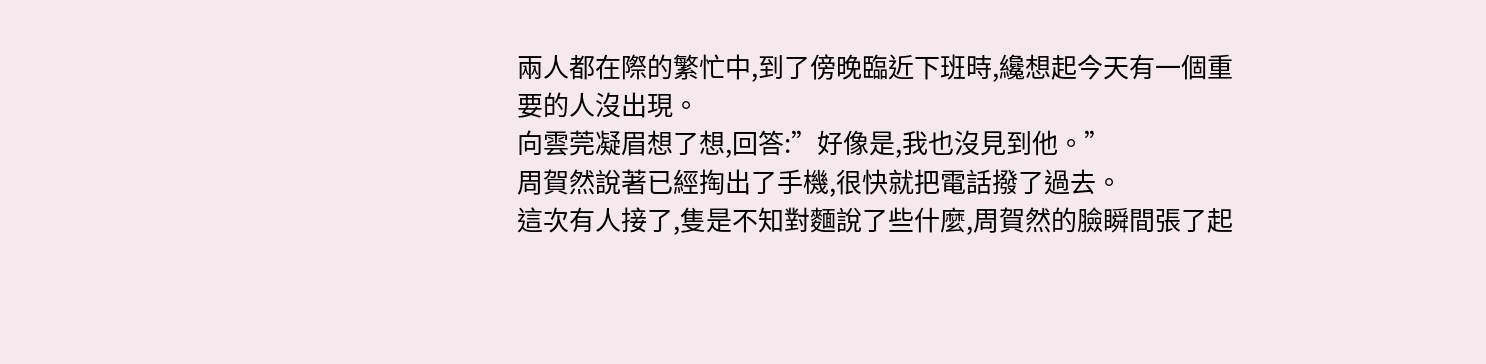兩人都在際的繁忙中,到了傍晚臨近下班時,纔想起今天有一個重要的人沒出現。
向雲莞凝眉想了想,回答:”好像是,我也沒見到他。”
周賀然說著已經掏出了手機,很快就把電話撥了過去。
這次有人接了,隻是不知對麵說了些什麼,周賀然的臉瞬間張了起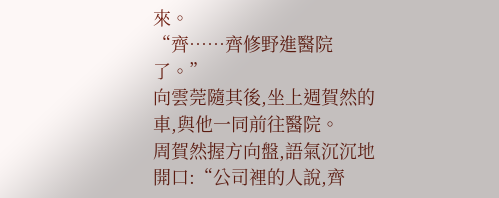來。
“齊……齊修野進醫院了。”
向雲莞隨其後,坐上週賀然的車,與他一同前往醫院。
周賀然握方向盤,語氣沉沉地開口:“公司裡的人說,齊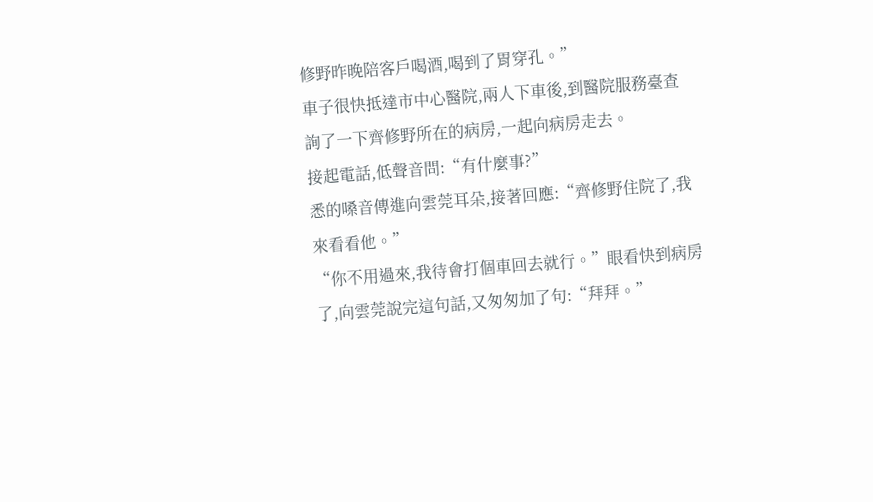修野昨晚陪客戶喝酒,喝到了胃穿孔。”
車子很快抵達市中心醫院,兩人下車後,到醫院服務臺查詢了一下齊修野所在的病房,一起向病房走去。
接起電話,低聲音問:“有什麼事?”
悉的嗓音傳進向雲莞耳朵,接著回應:“齊修野住院了,我來看看他。”
“你不用過來,我待會打個車回去就行。”眼看快到病房了,向雲莞說完這句話,又匆匆加了句:“拜拜。”